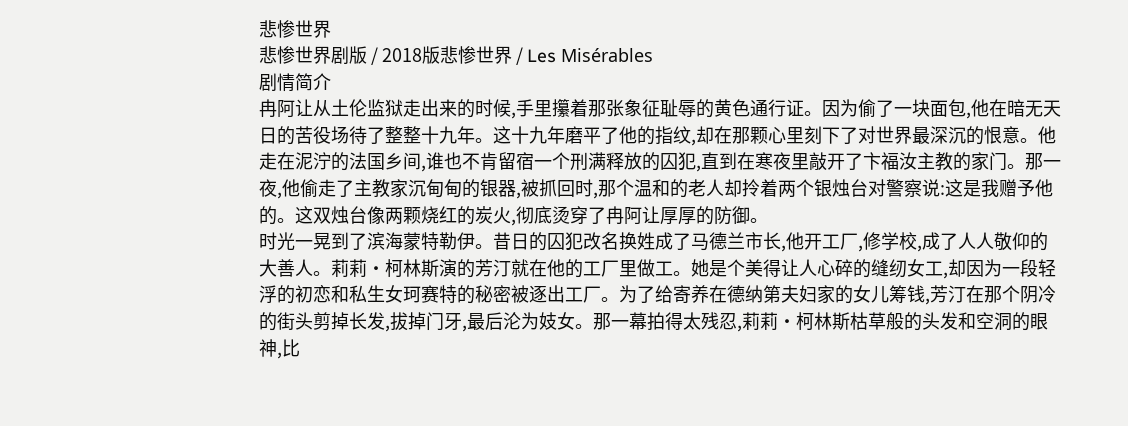悲惨世界
悲惨世界剧版 / 2018版悲惨世界 / Les Misérables
剧情简介
冉阿让从土伦监狱走出来的时候,手里攥着那张象征耻辱的黄色通行证。因为偷了一块面包,他在暗无天日的苦役场待了整整十九年。这十九年磨平了他的指纹,却在那颗心里刻下了对世界最深沉的恨意。他走在泥泞的法国乡间,谁也不肯留宿一个刑满释放的囚犯,直到在寒夜里敲开了卞福汝主教的家门。那一夜,他偷走了主教家沉甸甸的银器,被抓回时,那个温和的老人却拎着两个银烛台对警察说:这是我赠予他的。这双烛台像两颗烧红的炭火,彻底烫穿了冉阿让厚厚的防御。
时光一晃到了滨海蒙特勒伊。昔日的囚犯改名换姓成了马德兰市长,他开工厂,修学校,成了人人敬仰的大善人。莉莉·柯林斯演的芳汀就在他的工厂里做工。她是个美得让人心碎的缝纫女工,却因为一段轻浮的初恋和私生女珂赛特的秘密被逐出工厂。为了给寄养在德纳第夫妇家的女儿筹钱,芳汀在那个阴冷的街头剪掉长发,拔掉门牙,最后沦为妓女。那一幕拍得太残忍,莉莉·柯林斯枯草般的头发和空洞的眼神,比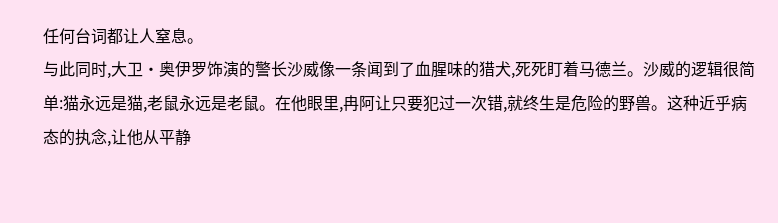任何台词都让人窒息。
与此同时,大卫·奥伊罗饰演的警长沙威像一条闻到了血腥味的猎犬,死死盯着马德兰。沙威的逻辑很简单:猫永远是猫,老鼠永远是老鼠。在他眼里,冉阿让只要犯过一次错,就终生是危险的野兽。这种近乎病态的执念,让他从平静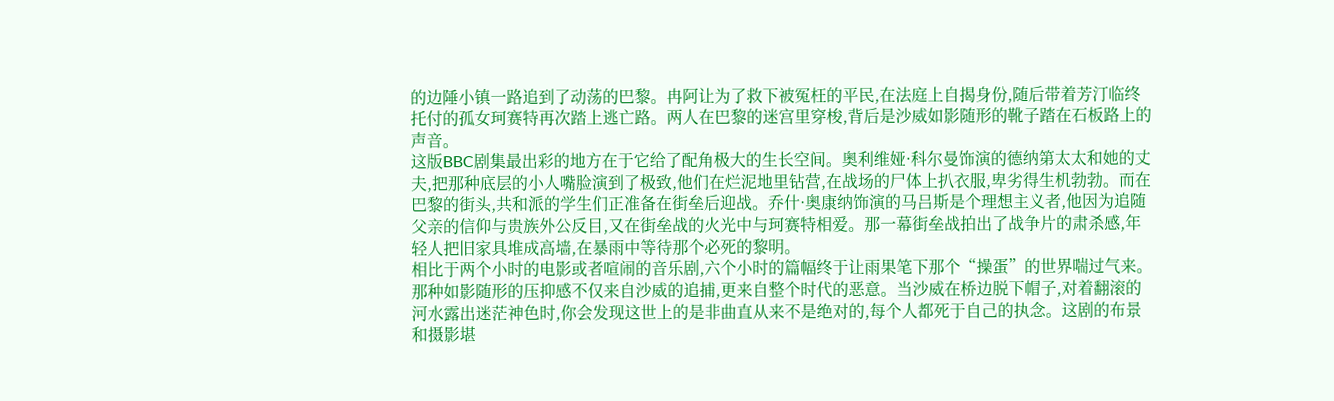的边陲小镇一路追到了动荡的巴黎。冉阿让为了救下被冤枉的平民,在法庭上自揭身份,随后带着芳汀临终托付的孤女珂赛特再次踏上逃亡路。两人在巴黎的迷宫里穿梭,背后是沙威如影随形的靴子踏在石板路上的声音。
这版BBC剧集最出彩的地方在于它给了配角极大的生长空间。奥利维娅·科尔曼饰演的德纳第太太和她的丈夫,把那种底层的小人嘴脸演到了极致,他们在烂泥地里钻营,在战场的尸体上扒衣服,卑劣得生机勃勃。而在巴黎的街头,共和派的学生们正准备在街垒后迎战。乔什·奥康纳饰演的马吕斯是个理想主义者,他因为追随父亲的信仰与贵族外公反目,又在街垒战的火光中与珂赛特相爱。那一幕街垒战拍出了战争片的肃杀感,年轻人把旧家具堆成高墙,在暴雨中等待那个必死的黎明。
相比于两个小时的电影或者喧闹的音乐剧,六个小时的篇幅终于让雨果笔下那个“操蛋”的世界喘过气来。那种如影随形的压抑感不仅来自沙威的追捕,更来自整个时代的恶意。当沙威在桥边脱下帽子,对着翻滚的河水露出迷茫神色时,你会发现这世上的是非曲直从来不是绝对的,每个人都死于自己的执念。这剧的布景和摄影堪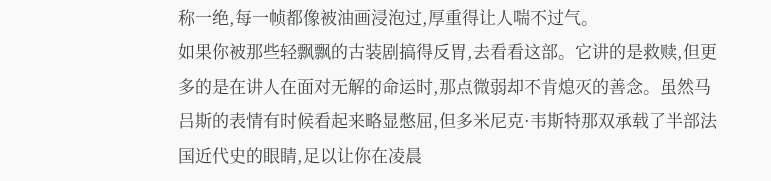称一绝,每一帧都像被油画浸泡过,厚重得让人喘不过气。
如果你被那些轻飘飘的古装剧搞得反胃,去看看这部。它讲的是救赎,但更多的是在讲人在面对无解的命运时,那点微弱却不肯熄灭的善念。虽然马吕斯的表情有时候看起来略显憋屈,但多米尼克·韦斯特那双承载了半部法国近代史的眼睛,足以让你在凌晨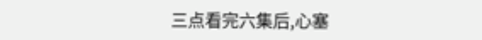三点看完六集后,心塞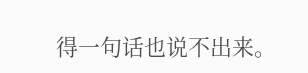得一句话也说不出来。